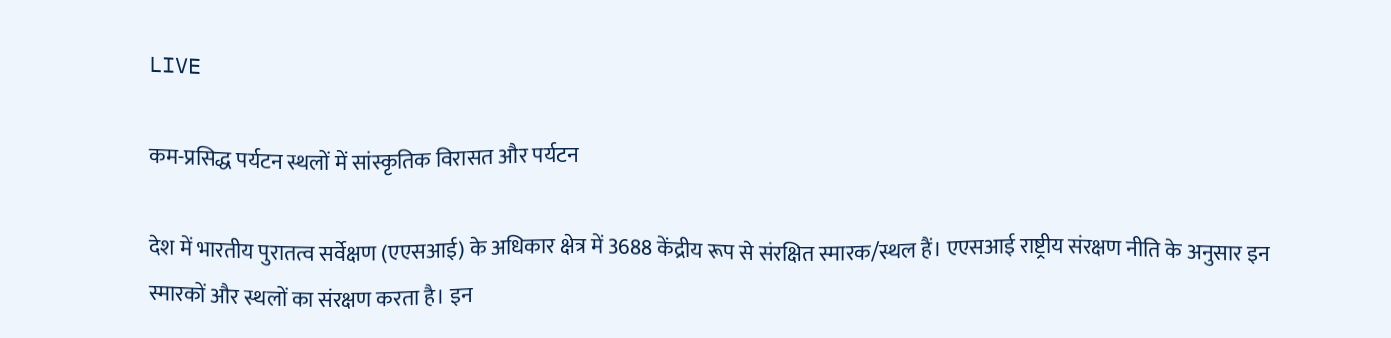LIVE

कम-प्रसिद्ध पर्यटन स्थलों में सांस्कृतिक विरासत और पर्यटन

देश में भारतीय पुरातत्व सर्वेक्षण (एएसआई) के अधिकार क्षेत्र में 3688 केंद्रीय रूप से संरक्षित स्मारक/स्थल हैं। एएसआई राष्ट्रीय संरक्षण नीति के अनुसार इन स्मारकों और स्थलों का संरक्षण करता है। इन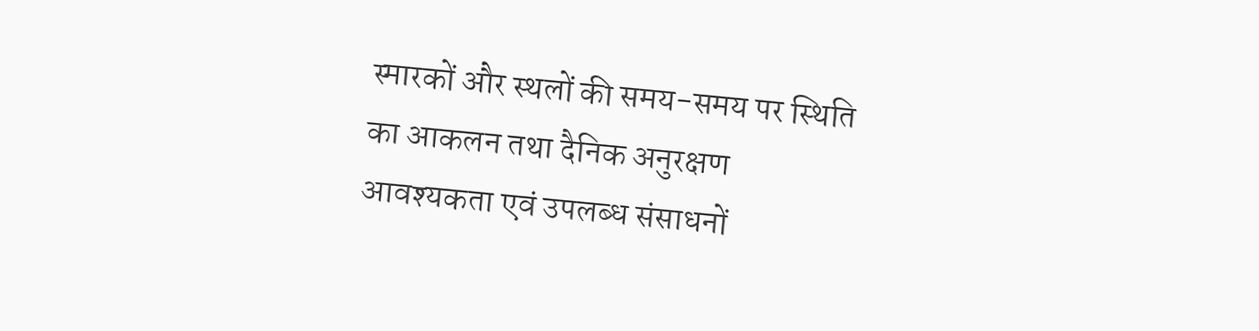स्मारकों और स्थलों की समय-समय पर स्थिति का आकलन तथा दैनिक अनुरक्षण आवश्‍यकता एवं उपलब्‍ध संसाधनों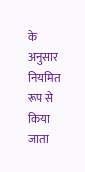के अनुसार नियमित रूप से किया जाता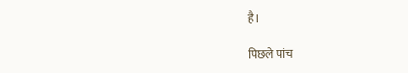है।

पिछले पांच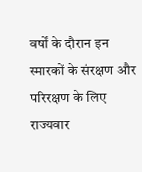वर्षों के दौरान इन स्मारकों के संरक्षण और परिरक्षण के लिए राज्यवार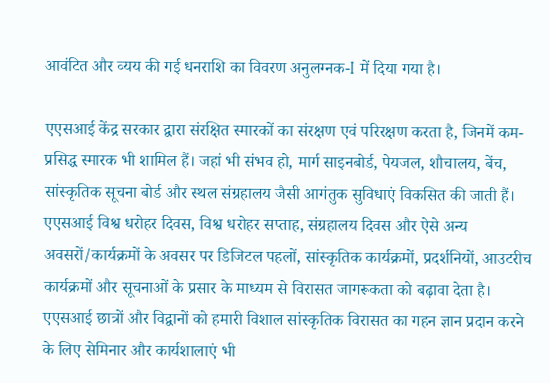आवंटित और व्‍यय की गई धनराशि का विवरण अनुलग्नक-I में दिया गया है।

एएसआई केंद्र सरकार द्वारा संरक्षित स्मारकों का संरक्षण एवं परिरक्षण करता है, जिनमें कम- प्रसिद्ध स्मारक भी शामिल हैं। जहां भी संभव हो, मार्ग साइनबोर्ड, पेयजल, शौचालय, बेंच, सांस्कृतिक सूचना बोर्ड और स्थल संग्रहालय जैसी आगंतुक सुविधाएं विकसित की जाती हैं। एएसआई विश्व धरोहर दिवस, विश्व धरोहर सप्ताह, संग्रहालय दिवस और ऐसे अन्य अवसरों/कार्यक्रमों के अवसर पर डिजिटल पहलों, सांस्कृतिक कार्यक्रमों, प्रदर्शनियों, आउटरीच कार्यक्रमों और सूचनाओं के प्रसार के माध्यम से विरासत जागरूकता को बढ़ावा देता है। एएसआई छात्रों और विद्वानों को हमारी विशाल सांस्कृतिक विरासत का गहन ज्ञान प्रदान करने के लिए सेमिनार और कार्यशालाएं भी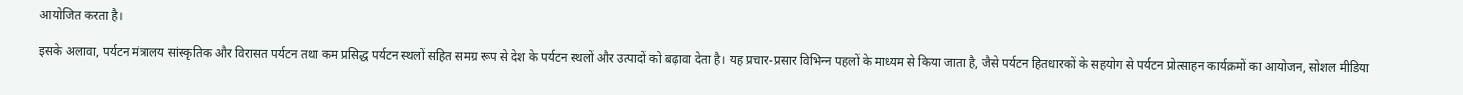आयोजित करता है।

इसके अलावा, पर्यटन मंत्रालय सांस्कृतिक और विरासत पर्यटन तथा कम प्रसिद्ध पर्यटन स्थलों सहित समग्र रूप से देश के पर्यटन स्थलों और उत्पादों को बढ़ावा देता है। यह प्रचार-प्रसार विभिन्‍न पहलों के माध्यम से किया जाता है, जैसे पर्यटन हितधारकों के सहयोग से पर्यटन प्रोत्‍साहन कार्यक्रमों का आयोजन, सोशल मीडिया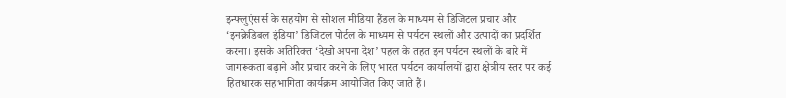इन्फ्लुएंसर्स के सहयोग से सोशल मीडिया हैंडल के माध्यम से डिजिटल प्रचार और ‘इनक्रेडिबल इंडिया’ डिजिटल पोर्टल के माध्यम से पर्यटन स्थलों और उत्पादों का प्रदर्शित करना। इसके अतिरिक्‍त ‘देखो अपना देश’ पहल के तहत इन पर्यटन स्थलों के बारे में जागरूकता बढ़ाने और प्रचार करने के लिए भारत पर्यटन कार्यालयों द्वारा क्षेत्रीय स्तर पर कई हितधारक सहभागिता कार्यक्रम आयोजित किए जाते हैं।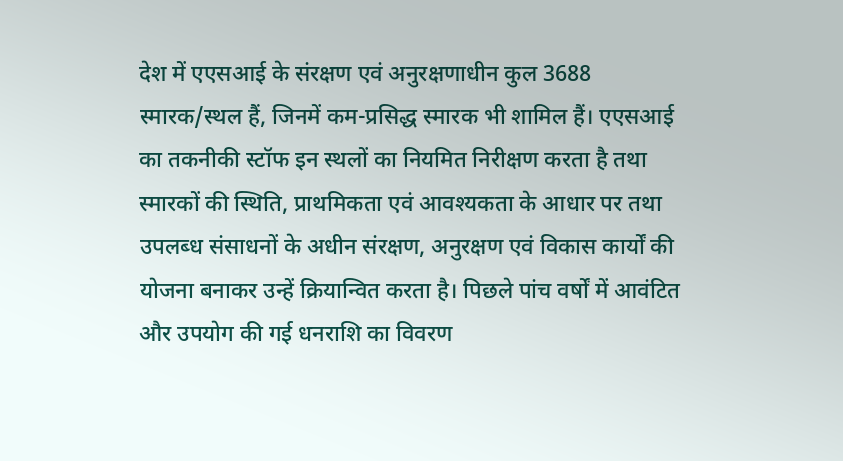देश में एएसआई के संरक्षण एवं अनुरक्षणाधीन कुल 3688 स्मारक/स्थल हैं, जिनमें कम-प्रसिद्ध स्मारक भी शामिल हैं। एएसआई का तकनीकी स्‍टॉफ इन स्‍थलों का नियमित निरीक्षण करता है तथा स्मारकों की स्थिति, प्राथमिकता एवं आवश्यकता के आधार पर तथा उपलब्‍ध संसाधनों के अधीन संरक्षण, अनुरक्षण एवं विकास कार्यों की योजना बनाकर उन्हें क्रियान्वित करता है। पिछले पांच वर्षों में आवंटित और उपयोग की गई धनराशि का विवरण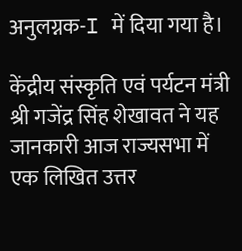अनुलग्नक-I में दिया गया है।

केंद्रीय संस्कृति एवं पर्यटन मंत्री श्री गजेंद्र सिंह शेखावत ने यह जानकारी आज राज्यसभा में एक लिखित उत्तर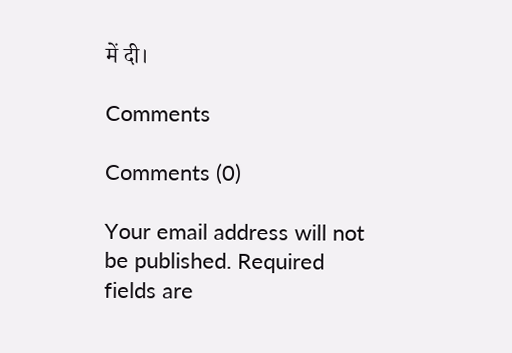में दी।

Comments

Comments (0)

Your email address will not be published. Required fields are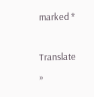marked *

Translate »